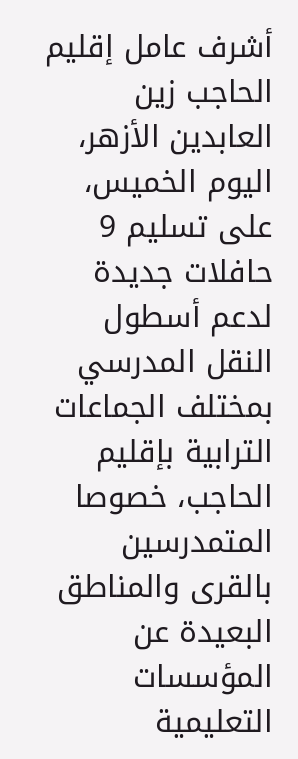أشرف عامل إقليم الحاجب زين العابدين الأزهر، اليوم الخميس، على تسليم 9 حافلات جديدة لدعم أسطول النقل المدرسي بمختلف الجماعات الترابية بإقليم الحاجب، خصوصا المتمدرسين بالقرى والمناطق البعيدة عن المؤسسات التعليمية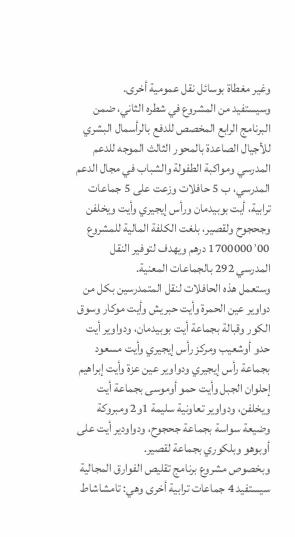وغير مغطاة بوسائل نقل عمومية أخرى.
وسيستفيد من المشروع في شطره الثاني، ضمن البرنامج الرابع المخصص للدفع بالرأسمال البشري للأجيال الصاعدة بالمحور الثالث الموجه للدعم المدرسي ومواكبة الطفولة والشباب في مجال الدعم المدرسي، ب 5 حافلات وزعت على 5 جماعات ترابية، أيت بوبيدمان ورأس إيجيري وأيت ويخلفن وجحجوح ولقصير، بلغت الكلفة المالية للمشروع 1700000٬00 درهم ويهدف لتوفير النقل المدرسي 292 بالجماعات المعنية.
وستعمل هذه الحافلات لنقل المتمدرسين بكل من دواوير عين الحمرة وأيت حبريش وأيت موكار وسوق الكور وقبالة بجماعة أيت بوبيدمان، ودواوير أيت حدو أوشعيب ومركز رأس إيجيري وأيت مسعود بجماعة رأس إيجيري ودواوير عين عزة وأيت إبراهيم إحلوان الجبل وأيت حمو أوموسى بجماعة أيت ويخلفن، ودواوير تعاونية سليمة 1و2 ومبروكة وضيعة سواسة بجماعة جحجوح، ودواودير أيت على أوبوهو وبلكوري بجماعة لقصير.
وبخصوص مشروع برنامج تقليص الفوارق المجالية سيستفيد 4 جماعات ترابية أخرى وهي: تامشاشاط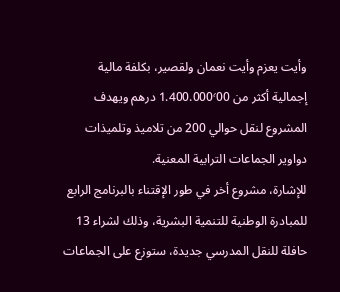وأيت يعزم وأيت نعمان ولقصير، بكلفة مالية إجمالية أكثر من 1.400.000٬00 درهم ويهدف المشروع لنقل حوالي 200 من تلاميذ وتلميذات دواوير الجماعات الترابية المعنية.
للإشارة، مشروع أخر في طور الإقتناء بالبرنامج الرابع للمبادرة الوطنية للتنمية البشرية، وذلك لشراء 13 حافلة للنقل المدرسي جديدة، ستوزع على الجماعات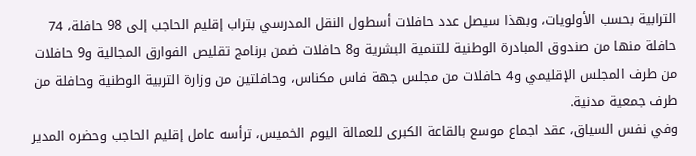الترابية بحسب الأولويات، وبهذا سيصل عدد حافلات أسطول النقل المدرسي بتراب إقليم الحاجب إلى 98 حافلة، 74 حافلة منها من صندوق المبادرة الوطنية للتنمية البشرية و8 حافلات ضمن برنامج تقليص الفوارق المجالية و9 حافلات من طرف المجلس الإقليمي و4 حافلات من مجلس جهة فاس مكناس، وحافلتين من وزارة التربية الوطنية وحافلة من طرف جمعية مدنية.
وفي نفس السياق، عقد اجماع موسع بالقاعة الكبرى للعمالة اليوم الخميس، ترأسه عامل إقليم الحاجب وحضره المدير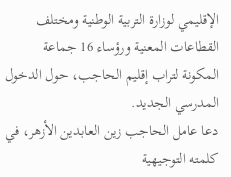الإقليمي لوزارة التربية الوطنية ومختلف القطاعات المعنية ورؤساء 16 جماعة المكونة لتراب إقليم الحاجب، حول الدخول المدرسي الجديد.
دعا عامل الحاجب زين العابدين الأزهر، في كلمته التوجيهية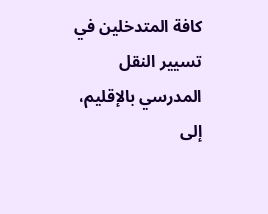كافة المتدخلين في تسيير النقل المدرسي بالإقليم، إلى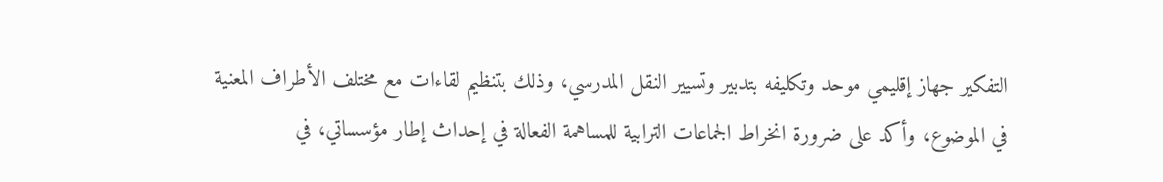التفكير جهاز إقليمي موحد وتكليفه بتدبير وتسيير النقل المدرسي، وذلك بتنظيم لقاءات مع مختلف الأطراف المعنية في الموضوع، وأكد على ضرورة انخراط الجماعات الترابية للمساهمة الفعالة في إحداث إطار مؤسساتي، في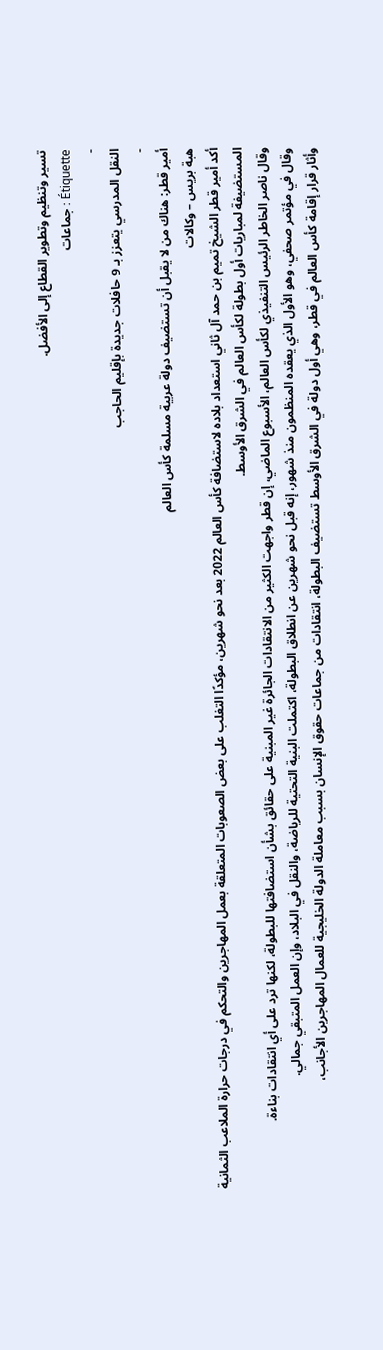تسير وتنظيم وتطوير القطاع إلى الأفضل.
Étiquette : جماعات
-
النقل المدرسي يتعزز بـ 9 حافلات جديدة بإقليم الحاجب
-
أمير قطر: هناك من لا يقبل أن تستضيف دولة عربية مسلمة كأس العالم
هبة بريس – وكالات
أكد أمير قطر الشيخ تميم بن حمد آل ثاني استعداد بلاده لاستضافة كأس العالم 2022 بعد نحو شهرين، مؤكدًا التغلب على بعض الصعوبات المتعلقة بعمل المهاجرين والتحكم في درجات حرارة الملاعب الثمانية المستضيفة لمباريات أول بطولة لكأس العالم في الشرق الأوسط.
وقال ناصر الخاطر الرئيس التنفيذي لكأس العالم، الأسبوع الماضي، إن قطر واجهت الكثير من الانتقادات الجائرة غير المبنية على حقائق بشأن استضافتها للبطولة، لكنها ترد على أي انتقادات بناءة.
وقال في مؤتمر صحفي، وهو الأول الذي يعقده المنظمون منذ شهور، إنه قبل نحو شهرين عن انطلاق البطولة، اكتملت البنية التحتية للرياضة، والنقل في البلاد، وإن العمل المتبقي جمالي.
وأثار قرار إقامة كأس العالم في قطر، وهي أول دولة في الشرق الأوسط تستضيف البطولة، انتقادات من جماعات حقوق الإنسان بسبب معاملة الدولة الخليجية للعمال المهاجرين الأجانب،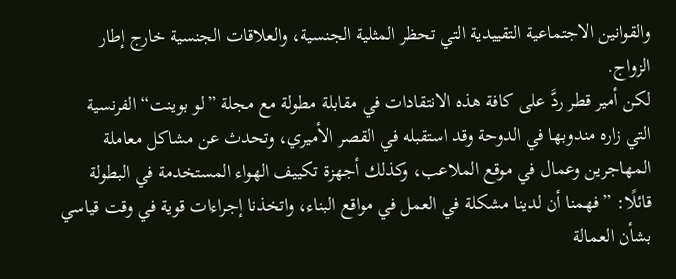والقوانين الاجتماعية التقييدية التي تحظر المثلية الجنسية، والعلاقات الجنسية خارج إطار الزواج.
لكن أمير قطر ردَّ على كافة هذه الانتقادات في مقابلة مطولة مع مجلة ”لو بوينت“ الفرنسية التي زاره مندوبها في الدوحة وقد استقبله في القصر الأميري، وتحدث عن مشاكل معاملة المهاجرين وعمال في موقع الملاعب، وكذلك أجهزة تكييف الهواء المستخدمة في البطولة قائلًا: ”فهمنا أن لدينا مشكلة في العمل في مواقع البناء، واتخذنا إجراءات قوية في وقت قياسي بشأن العمالة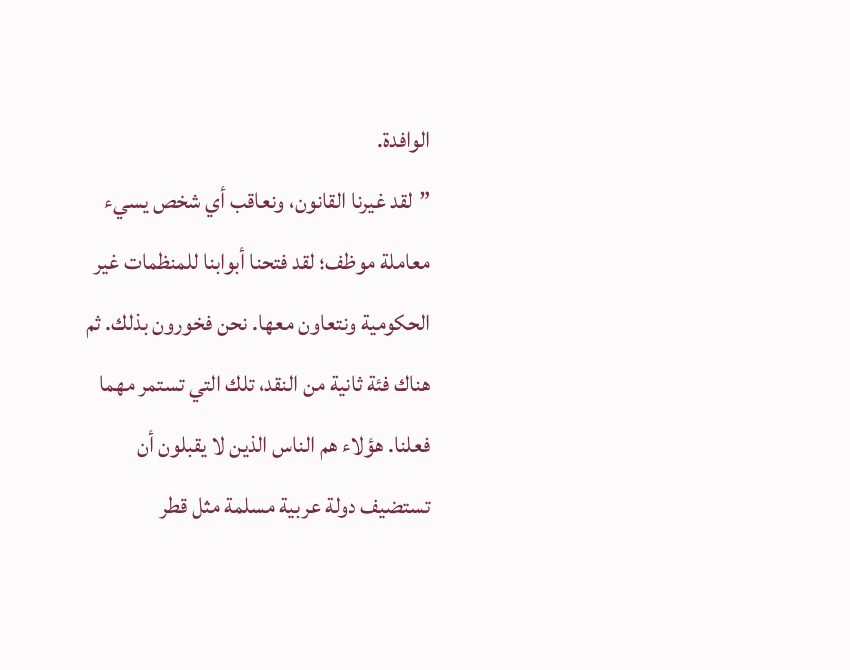الوافدة.
”لقد غيرنا القانون، ونعاقب أي شخص يسيء معاملة موظف؛ لقد فتحنا أبوابنا للمنظمات غير الحكومية ونتعاون معها. نحن فخورون بذلك. ثم هناك فئة ثانية من النقد، تلك التي تستمر مهما فعلنا. هؤلاء هم الناس الذين لا يقبلون أن تستضيف دولة عربية مسلمة مثل قطر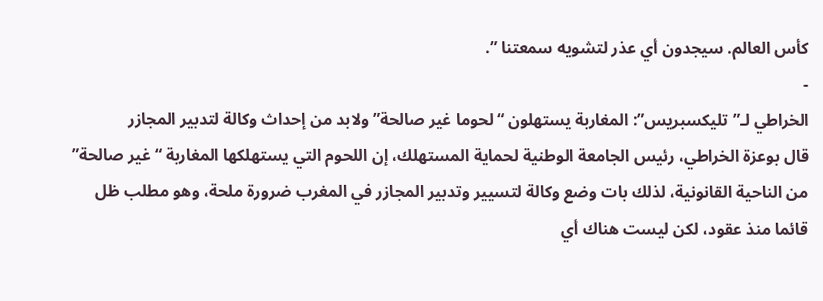كأس العالم. سيجدون أي عذر لتشويه سمعتنا ”.
-
الخراطي لـ”تليكسبريس”: المغاربة يستهلون “لحوما غير صالحة” ولابد من إحداث وكالة لتدبير المجازر
قال بوعزة الخراطي، رئيس الجامعة الوطنية لحماية المستهلك، إن اللحوم التي يستهلكها المغاربة “غير صالحة” من الناحية القانونية، لذلك بات وضع وكالة لتسيير وتدبير المجازر في المغرب ضرورة ملحة، وهو مطلب ظل قائما منذ عقود، لكن ليست هناك أي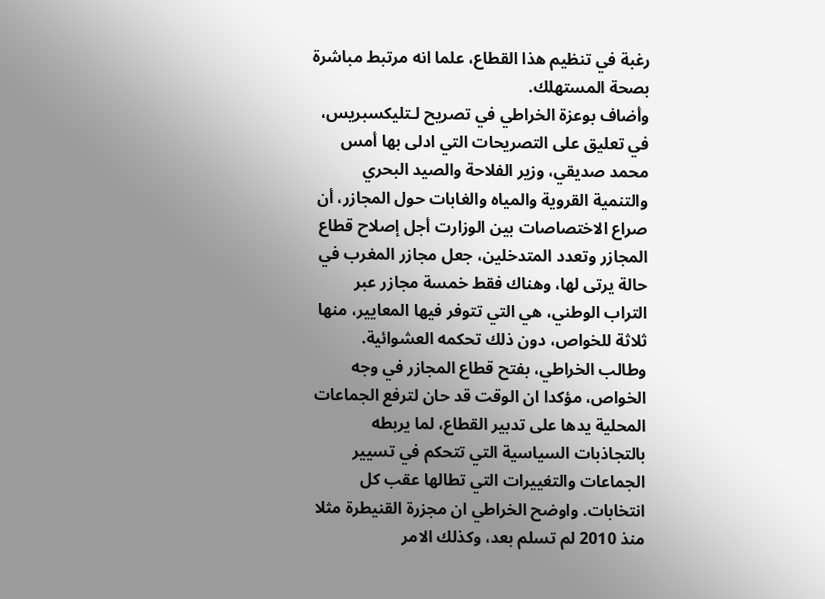رغبة في تنظيم هذا القطاع، علما انه مرتبط مباشرة بصحة المستهلك.
وأضاف بوعزة الخراطي في تصريح لـتليكسبريس، في تعليق على التصريحات التي ادلى بها أمس محمد صديقي، وزير الفلاحة والصيد البحري والتنمية القروية والمياه والغابات حول المجازر، أن صراع الاختصاصات بين الوزارت أجل إصلاح قطاع المجازر وتعدد المتدخلين، جعل مجازر المغرب في حالة يرتى لها، وهناك فقط خمسة مجازر عبر التراب الوطني، هي التي تتوفر فيها المعايير، منها ثلاثة للخواص، دون ذلك تحكمه العشوائية.
وطالب الخراطي، بفتح قطاع المجازر في وجه الخواص، مؤكدا ان الوقت قد حان لترفع الجماعات المحلية يدها على تدبير القطاع، لما يربطه بالتجاذبات السياسية التي تتحكم في تسيير الجماعات والتغييرات التي تطالها عقب كل انتخابات. واوضح الخراطي ان مجزرة القنيطرة مثلا منذ 2010 لم تسلم بعد، وكذلك الامر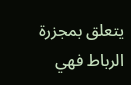يتعلق بمجزرة الرباط فهي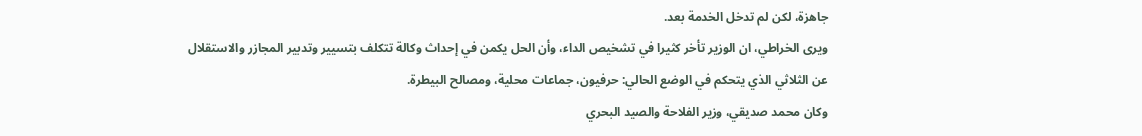جاهزة، لكن لم تدخل الخدمة بعد.
ويرى الخراطي، ان الوزير تأخر كثيرا في تشخيص الداء، وأن الحل يكمن في إحداث وكالة تتكلف بتسيير وتدبير المجازر والاستقلال عن الثلاثي الذي يتحكم في الوضع الحالي: حرفيون، جماعات محلية، ومصالح البيطرة.
وكان محمد صديقي، وزير الفلاحة والصيد البحري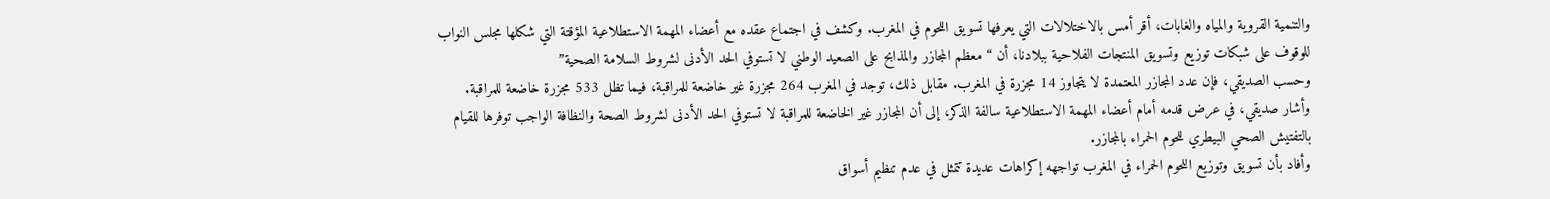والتنمية القروية والمياه والغابات، أقر أمس بالاختلالات التي يعرفها تسويق اللحوم في المغرب. وكشف في اجتماع عقده مع أعضاء المهمة الاستطلاعية المؤقتة التي شكلها مجلس النواب للوقوف على شبكات توزيع وتسويق المنتجات الفلاحية ببلادنا، أن “معظم المجازر والمذابح على الصعيد الوطني لا تستوفي الحد الأدنى لشروط السلامة الصحية”
وحسب الصديقي، فإن عدد المجازر المعتمدة لا يتجاوز 14 مجزرة في المغرب. مقابل ذلك، توجد في المغرب 264 مجزرة غير خاضعة للمراقبة، فيما تظل 533 مجزرة خاضعة للمراقبة.
وأشار صديقي، في عرض قدمه أمام أعضاء المهمة الاستطلاعية سالفة الذكر، إلى أن المجازر غير الخاضعة للمراقبة لا تستوفي الحد الأدنى لشروط الصحة والنظافة الواجب توفرها للقيام بالتفتيش الصحي البيطري للحوم الحمراء بالمجازر.
وأفاد بأن تسويق وتوزيع اللحوم الحمراء في المغرب تواجهه إكراهات عديدة تتمثل في عدم تنظيم أسواق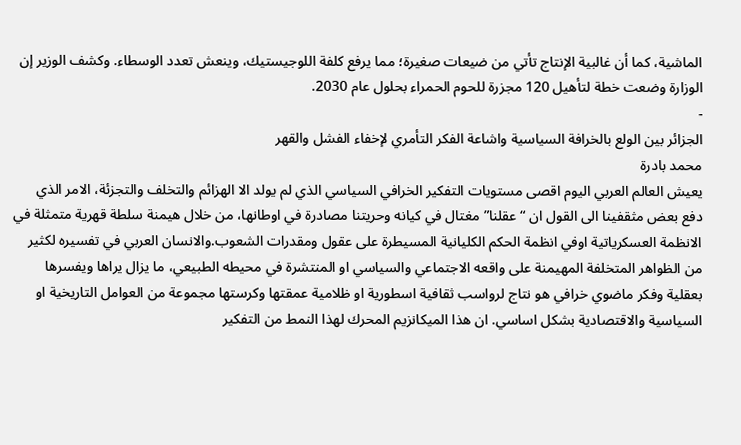الماشية، كما أن غالبية الإنتاج تأتي من ضيعات صغيرة؛ مما يرفع كلفة اللوجيستيك، وينعش تعدد الوسطاء. وكشف الوزير إن الوزارة وضعت خطة لتأهيل 120 مجزرة للحوم الحمراء بحلول عام 2030.
-
الجزائر بين الولع بالخرافة السياسية واشاعة الفكر التأمري لإخفاء الفشل والقهر
محمد بادرة
يعيش العالم العربي اليوم اقصى مستويات التفكير الخرافي السياسي الذي لم يولد الا الهزائم والتخلف والتجزئة، الامر الذي دفع بعض مثقفينا الى القول ان “عقلنا” مغتال في كيانه وحريتنا مصادرة في اوطانها، من خلال هيمنة سلطة قهرية متمثلة في الانظمة العسكرياتية اوفي انظمة الحكم الكليانية المسيطرة على عقول ومقدرات الشعوب.والانسان العربي في تفسيره لكثير من الظواهر المتخلفة المهيمنة على واقعه الاجتماعي والسياسي او المنتشرة في محيطه الطبيعي، ما يزال يراها ويفسرها بعقلية وفكر ماضوي خرافي هو نتاج لرواسب ثقافية اسطورية او ظلامية عمقتها وكرستها مجموعة من العوامل التاريخية او السياسية والاقتصادية بشكل اساسي. ان هذا الميكانزيم المحرك لهذا النمط من التفكير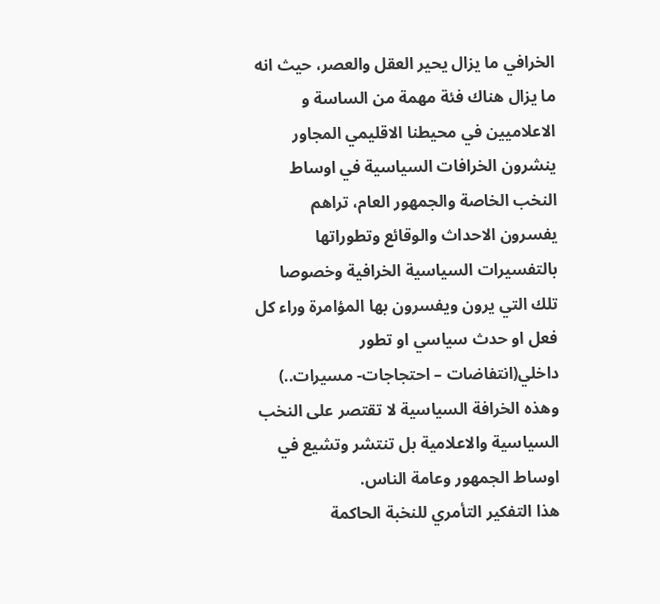الخرافي ما يزال يحير العقل والعصر، حيث انه ما يزال هناك فئة مهمة من الساسة و الاعلاميين في محيطنا الاقليمي المجاور ينشرون الخرافات السياسية في اوساط النخب الخاصة والجمهور العام، تراهم يفسرون الاحداث والوقائع وتطوراتها بالتفسيرات السياسية الخرافية وخصوصا تلك التي يرون ويفسرون بها المؤامرة وراء كل فعل او حدث سياسي او تطور داخلي(انتفاضات – احتجاجات- مسيرات..) وهذه الخرافة السياسية لا تقتصر على النخب السياسية والاعلامية بل تنتشر وتشيع في اوساط الجمهور وعامة الناس.
هذا التفكير التأمري للنخبة الحاكمة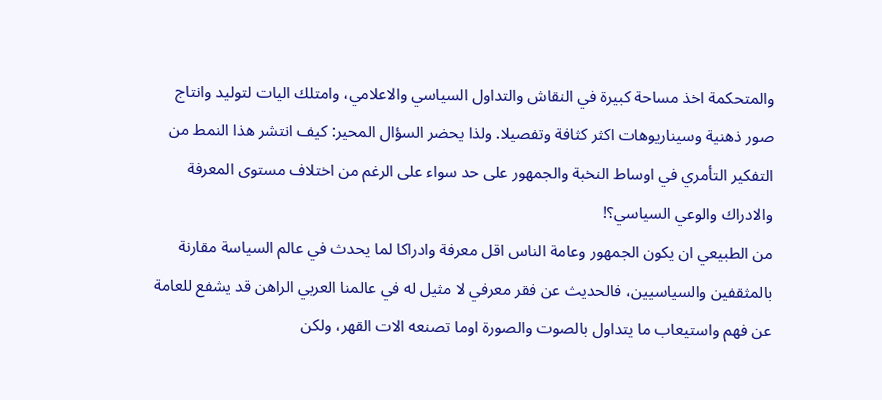والمتحكمة اخذ مساحة كبيرة في النقاش والتداول السياسي والاعلامي، وامتلك اليات لتوليد وانتاج صور ذهنية وسيناريوهات اكثر كثافة وتفصيلا. ولذا يحضر السؤال المحير: كيف انتشر هذا النمط من التفكير التأمري في اوساط النخبة والجمهور على حد سواء على الرغم من اختلاف مستوى المعرفة والادراك والوعي السياسي؟!
من الطبيعي ان يكون الجمهور وعامة الناس اقل معرفة وادراكا لما يحدث في عالم السياسة مقارنة بالمثقفين والسياسيين، فالحديث عن فقر معرفي لا مثيل له في عالمنا العربي الراهن قد يشفع للعامة عن فهم واستيعاب ما يتداول بالصوت والصورة اوما تصنعه الات القهر، ولكن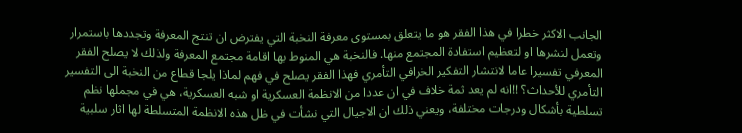الجانب الاكثر خطرا في هذا الفقر هو ما يتعلق بمستوى معرفة النخبة التي يفترض ان تنتج المعرفة وتجددها باستمرار وتعمل لنشرها او لتعظيم استفادة المجتمع منها. فالنخبة هي المنوط بها اقامة مجتمع المعرفة ولذلك لا يصلح الفقر المعرفي تفسيرا عاما لانتشار التفكير الخرافي التأمري فهذا الفقر يصلح في فهم لماذا يلجا قطاع من النخبة الى التفسير التأمري للأحداث؟ !!انه لم يعد ثمة خلاف في ان عددا من الانظمة العسكرية او شبه العسكرية، هي في مجملها نظم تسلطية بأشكال ودرجات مختلفة، ويعني ذلك ان الاجيال التي نشأت في ظل هذه الانظمة المتسلطة لها اثار سلبية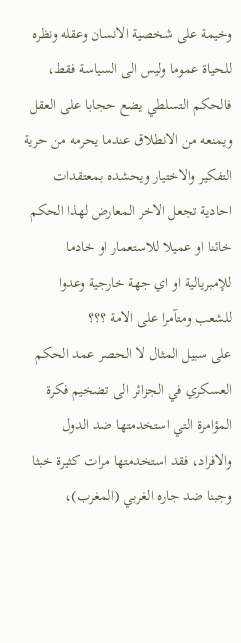وخيمة على شخصية الانسان وعقله ونظره للحياة عموما وليس الى السياسة فقط، فالحكم التسلطي يضع حجابا على العقل ويمنعه من الانطلاق عندما يحرمه من حرية التفكير والاختيار ويحشده بمعتقدات احادية تجعل الاخر المعارض لهذا الحكم خائنا او عميلا للاستعمار او خادما للإمبريالية او اي جهة خارجية وعدوا للشعب ومتآمرا على الامة ؟؟؟
على سبيل المثال لا الحصر عمد الحكم العسكري في الجزائر الى تضخيم فكرة المؤامرة التي استخدمتها ضد الدول والافراد، فقد استخدمتها مرات كثيرة خبثا وجبنا ضد جاره الغربي (المغرب)،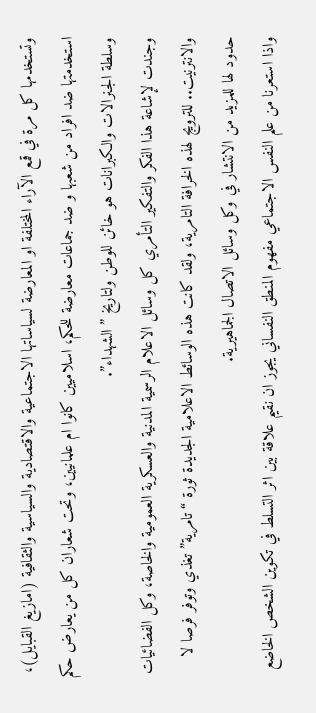وتستخدمها كل مرة في قمع الآراء المختلفة او المعارضة لسياساتها الاجتماعية والاقتصادية والسياسية والثقافية (امازيغ القبايل)، استخدمتها ضد افراد من شعبها و ضد جماعات معارضة للحكم، اسلاميين كانوا ام علمانيين، وتحت شعاران كل من يعارض حكم وسلطة الجنرالات والكبرانات هو خائن للوطن ولتاريخ ” الشهداء”.
وجندت لإشاعة هذا الفكر والتفكير التأمري كل وسائل الاعلام الرسمية المدنية والعسكرية العمومية والخاصة، وكل الفضائيات والانترنيت.. للترويج لهذه الخرافة التامرية، ولقد كانت هذه الوسائط الاعلامية الجديدة ثورة “تامرية” تغذي وتوفر فرصا لا حدود لها للمزيد من الانتشار في وكل وسائل الاتصال الجماهيرية.
واذا استعرنا من علم النفس الاجتماعي مفهوم المنطق النفساني يجوز ان نقيم علاقة بين اثر التسلط في تكوين الشخص الخاضع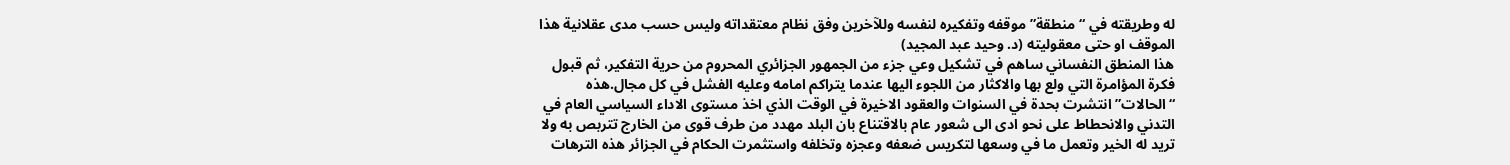له وطريقته في “منطقة” موقفه وتفكيره لنفسه وللآخرين وفق نظام معتقداته وليس حسب مدى عقلانية هذا الموقف او حتى معقوليته (د. وحيد عبد المجيد)
هذا المنطق النفساني ساهم في تشكيل وعي جزء من الجمهور الجزائري المحروم من حرية التفكير، ثم قبول فكرة المؤامرة التي ولع بها والاكثار من اللجوء اليها عندما يتراكم امامه وعليه الفشل في كل مجال.هذه “الحالات” انتشرت بحدة في السنوات والعقود الاخيرة في الوقت الذي اخذ مستوى الاداء السياسي العام في التدني والانحطاط على نحو ادى الى شعور عام بالاقتناع بان البلد مهدد من طرف قوى من الخارج تتربص به ولا تريد له الخير وتعمل ما في وسعها لتكريس ضعفه وعجزه وتخلفه واستثمرت الحكام في الجزائر هذه الترهات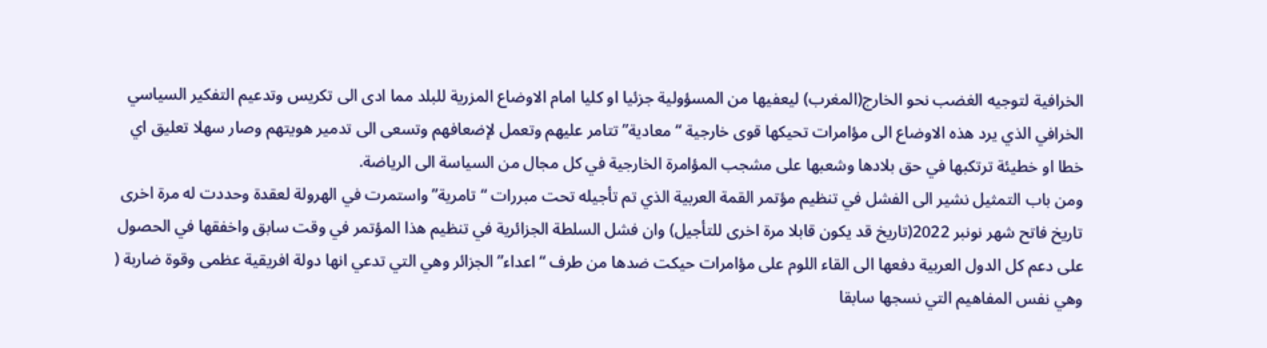الخرافية لتوجيه الغضب نحو الخارج(المغرب) ليعفيها من المسؤولية جزئيا او كليا امام الاوضاع المزرية للبلد مما ادى الى تكريس وتدعيم التفكير السياسي الخرافي الذي يرد هذه الاوضاع الى مؤامرات تحيكها قوى خارجية “معادية” تتامر عليهم وتعمل لإضعافهم وتسعى الى تدمير هويتهم وصار سهلا تعليق اي خطا او خطيئة ترتكبها في حق بلادها وشعبها على مشجب المؤامرة الخارجية في كل مجال من السياسة الى الرياضة.
ومن باب التمثيل نشير الى الفشل في تنظيم مؤتمر القمة العربية الذي تم تأجيله تحت مبررات “تامرية” واستمرت في الهرولة لعقدة وحددت له مرة اخرى تاريخ فاتح شهر نونبر 2022(تاريخ قد يكون قابلا مرة اخرى للتأجيل) وان فشل السلطة الجزائرية في تنظيم هذا المؤتمر في وقت سابق واخفقها في الحصول على دعم كل الدول العربية دفعها الى القاء اللوم على مؤامرات حيكت ضدها من طرف “اعداء” الجزائر وهي التي تدعي انها دولة افريقية عظمى وقوة ضاربة ( وهي نفس المفاهيم التي نسجها سابقا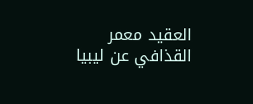العقيد معمر القذافي عن ليبيا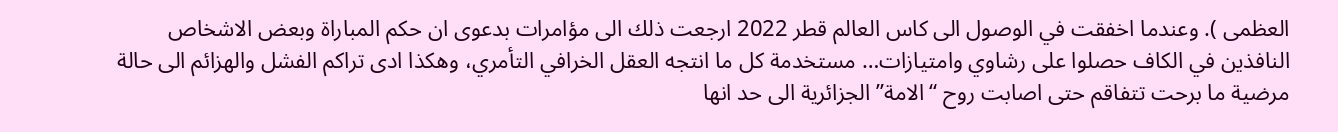العظمى ). وعندما اخفقت في الوصول الى كاس العالم قطر 2022 ارجعت ذلك الى مؤامرات بدعوى ان حكم المباراة وبعض الاشخاص النافذين في الكاف حصلوا على رشاوي وامتيازات… مستخدمة كل ما انتجه العقل الخرافي التأمري، وهكذا ادى تراكم الفشل والهزائم الى حالة مرضية ما برحت تتفاقم حتى اصابت روح “الامة” الجزائرية الى حد انها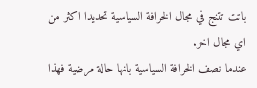باتت تتنج في مجال الخرافة السياسية تحديدا اكثر من اي مجال اخر.
عندما نصف الخرافة السياسية بانها حالة مرضية فهذا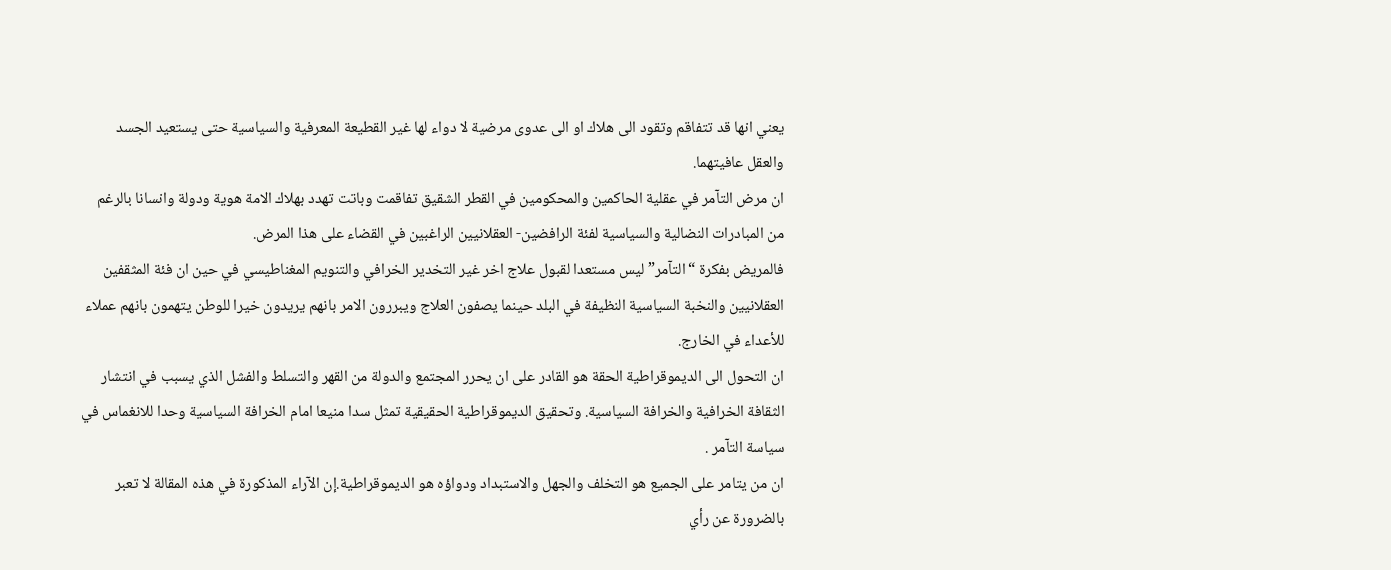يعني انها قد تتفاقم وتقود الى هلاك او الى عدوى مرضية لا دواء لها غير القطيعة المعرفية والسياسية حتى يستعيد الجسد والعقل عافيتهما.
ان مرض التآمر في عقلية الحاكمين والمحكومين في القطر الشقيق تفاقمت وباتت تهدد بهلاك الامة هوية ودولة وانسانا بالرغم من المبادرات النضالية والسياسية لفئة الرافضين- العقلانيين الراغبين في القضاء على هذا المرض.
فالمريض بفكرة “التآمر” ليس مستعدا لقبول علاج اخر غير التخدير الخرافي والتنويم المغناطيسي في حين ان فئة المثقفين العقلانيين والنخبة السياسية النظيفة في البلد حينما يصفون العلاج ويبررون الامر بانهم يريدون خيرا للوطن يتهمون بانهم عملاء للأعداء في الخارج.
ان التحول الى الديموقراطية الحقة هو القادر على ان يحرر المجتمع والدولة من القهر والتسلط والفشل الذي يسبب في انتشار الثقافة الخرافية والخرافة السياسية. وتحقيق الديموقراطية الحقيقية تمثل سدا منيعا امام الخرافة السياسية وحدا للانغماس في سياسة التآمر .
ان من يتامر على الجميع هو التخلف والجهل والاستبداد ودواؤه هو الديموقراطية.إن الآراء المذكورة في هذه المقالة لا تعبر بالضرورة عن رأي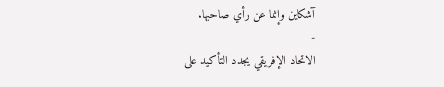آشكاين وإنما عن رأي صاحبها.
-
الاتحاد الإفريقي يجدد التأكيد على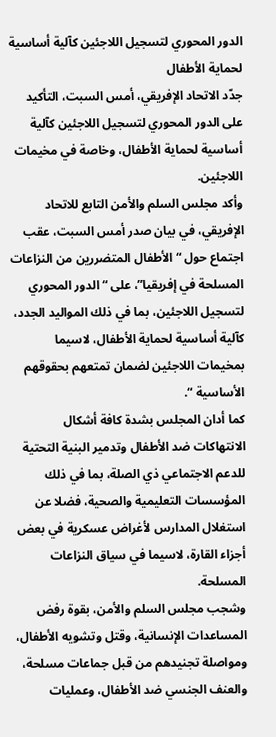الدور المحوري لتسجيل اللاجئين كآلية أساسية لحماية الأطفال
جدّد الاتحاد الإفريقي، أمس السبت، التأكيد على الدور المحوري لتسجيل اللاجئين كآلية أساسية لحماية الأطفال، وخاصة في مخيمات اللاجئين.
وأكد مجلس السلم والأمن التابع للاتحاد الإفريقي، في بيان صدر أمس السبت، عقب اجتماع حول “الأطفال المتضررين من النزاعات المسلحة في إفريقيا”، على “الدور المحوري لتسجيل اللاجئين، بما في ذلك المواليد الجدد، كآلية أساسية لحماية الأطفال، لاسيما بمخيمات اللاجئين لضمان تمتعهم بحقوقهم الأساسية “.
كما أدان المجلس بشدة كافة أشكال الانتهاكات ضد الأطفال وتدمير البنية التحتية للدعم الاجتماعي ذي الصلة، بما في ذلك المؤسسات التعليمية والصحية، فضلا عن استغلال المدارس لأغراض عسكرية في بعض أجزاء القارة، لاسيما في سياق النزاعات المسلحة.
وشجب مجلس السلم والأمن، بقوة رفض المساعدات الإنسانية، وقتل وتشويه الأطفال، ومواصلة تجنيدهم من قبل جماعات مسلحة، والعنف الجنسي ضد الأطفال، وعمليات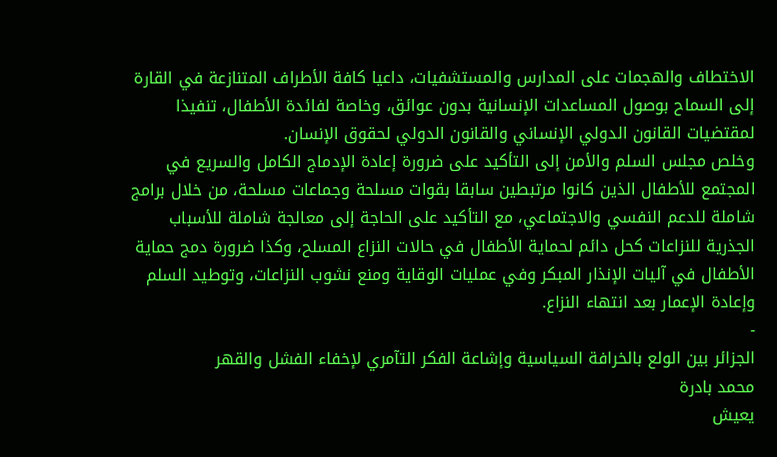الاختطاف والهجمات على المدارس والمستشفيات، داعيا كافة الأطراف المتنازعة في القارة إلى السماح بوصول المساعدات الإنسانية بدون عوائق، وخاصة لفائدة الأطفال، تنفيذا لمقتضيات القانون الدولي الإنساني والقانون الدولي لحقوق الإنسان.
وخلص مجلس السلم والأمن إلى التأكيد على ضرورة إعادة الإدماج الكامل والسريع في المجتمع للأطفال الذين كانوا مرتبطين سابقا بقوات مسلحة وجماعات مسلحة، من خلال برامج شاملة للدعم النفسي والاجتماعي، مع التأكيد على الحاجة إلى معالجة شاملة للأسباب الجذرية للنزاعات كحل دائم لحماية الأطفال في حالات النزاع المسلح، وكذا ضرورة دمج حماية الأطفال في آليات الإنذار المبكر وفي عمليات الوقاية ومنع نشوب النزاعات، وتوطيد السلم وإعادة الإعمار بعد انتهاء النزاع.
-
الجزائر بين الولع بالخرافة السياسية وإشاعة الفكر التآمري لإخفاء الفشل والقهر
محمد بادرة
يعيش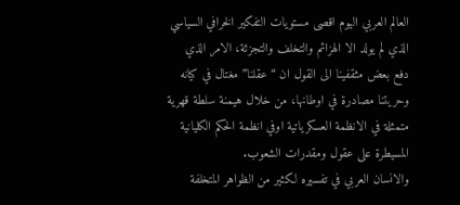العالم العربي اليوم اقصى مستويات التفكير الخرافي السياسي الذي لم يولد الا الهزائم والتخلف والتجزئة، الامر الذي دفع بعض مثقفينا الى القول ان “عقلنا” مغتال في كيانه وحريتنا مصادرة في اوطانها، من خلال هيمنة سلطة قهرية متمثلة في الانظمة العسكرياتية اوفي انظمة الحكم الكليانية المسيطرة على عقول ومقدرات الشعوب.
والانسان العربي في تفسيره لكثير من الظواهر المتخلفة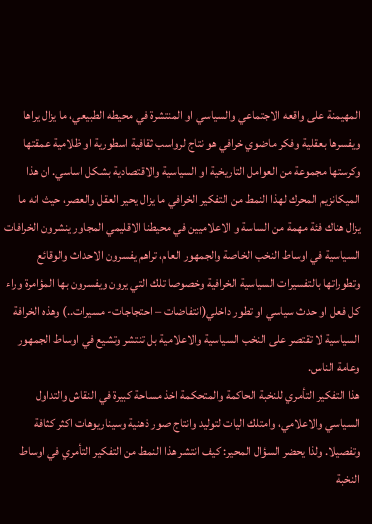المهيمنة على واقعه الاجتماعي والسياسي او المنتشرة في محيطه الطبيعي، ما يزال يراها ويفسرها بعقلية وفكر ماضوي خرافي هو نتاج لرواسب ثقافية اسطورية او ظلامية عمقتها وكرستها مجموعة من العوامل التاريخية او السياسية والاقتصادية بشكل اساسي. ان هذا الميكانزيم المحرك لهذا النمط من التفكير الخرافي ما يزال يحير العقل والعصر، حيث انه ما يزال هناك فئة مهمة من الساسة و الاعلاميين في محيطنا الاقليمي المجاور ينشرون الخرافات السياسية في اوساط النخب الخاصة والجمهور العام، تراهم يفسرون الاحداث والوقائع وتطوراتها بالتفسيرات السياسية الخرافية وخصوصا تلك التي يرون ويفسرون بها المؤامرة وراء كل فعل او حدث سياسي او تطور داخلي(انتفاضات – احتجاجات- مسيرات..) وهذه الخرافة السياسية لا تقتصر على النخب السياسية والاعلامية بل تنتشر وتشيع في اوساط الجمهور وعامة الناس.
هذا التفكير التأمري للنخبة الحاكمة والمتحكمة اخذ مساحة كبيرة في النقاش والتداول السياسي والاعلامي، وامتلك اليات لتوليد وانتاج صور ذهنية وسيناريوهات اكثر كثافة وتفصيلا. ولذا يحضر السؤال المحير: كيف انتشر هذا النمط من التفكير التأمري في اوساط النخبة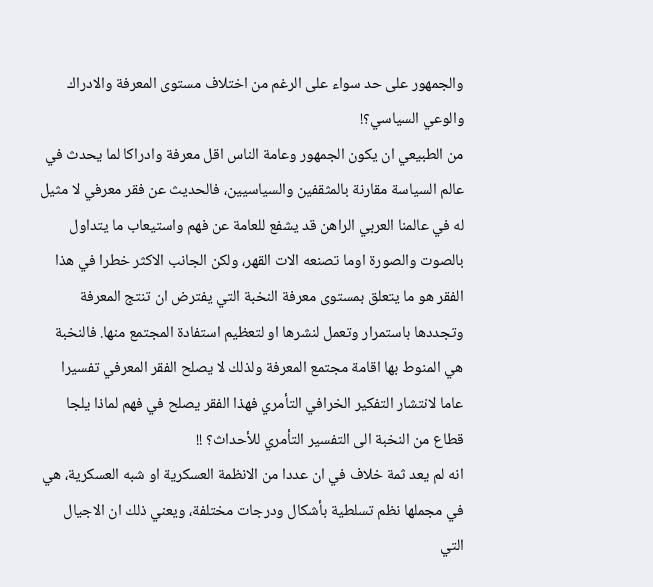والجمهور على حد سواء على الرغم من اختلاف مستوى المعرفة والادراك والوعي السياسي؟!
من الطبيعي ان يكون الجمهور وعامة الناس اقل معرفة وادراكا لما يحدث في عالم السياسة مقارنة بالمثقفين والسياسيين، فالحديث عن فقر معرفي لا مثيل له في عالمنا العربي الراهن قد يشفع للعامة عن فهم واستيعاب ما يتداول بالصوت والصورة اوما تصنعه الات القهر، ولكن الجانب الاكثر خطرا في هذا الفقر هو ما يتعلق بمستوى معرفة النخبة التي يفترض ان تنتج المعرفة وتجددها باستمرار وتعمل لنشرها او لتعظيم استفادة المجتمع منها. فالنخبة هي المنوط بها اقامة مجتمع المعرفة ولذلك لا يصلح الفقر المعرفي تفسيرا عاما لانتشار التفكير الخرافي التأمري فهذا الفقر يصلح في فهم لماذا يلجا قطاع من النخبة الى التفسير التأمري للأحداث؟ !!
انه لم يعد ثمة خلاف في ان عددا من الانظمة العسكرية او شبه العسكرية، هي في مجملها نظم تسلطية بأشكال ودرجات مختلفة، ويعني ذلك ان الاجيال التي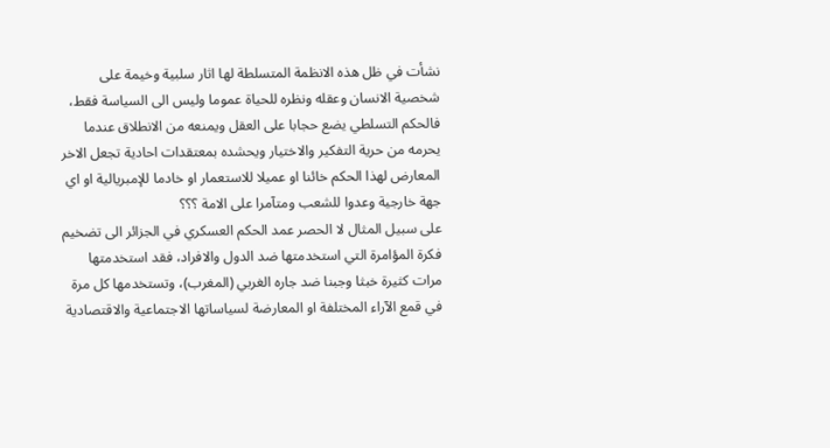نشأت في ظل هذه الانظمة المتسلطة لها اثار سلبية وخيمة على شخصية الانسان وعقله ونظره للحياة عموما وليس الى السياسة فقط، فالحكم التسلطي يضع حجابا على العقل ويمنعه من الانطلاق عندما يحرمه من حرية التفكير والاختيار ويحشده بمعتقدات احادية تجعل الاخر المعارض لهذا الحكم خائنا او عميلا للاستعمار او خادما للإمبريالية او اي جهة خارجية وعدوا للشعب ومتآمرا على الامة ؟؟؟
على سبيل المثال لا الحصر عمد الحكم العسكري في الجزائر الى تضخيم فكرة المؤامرة التي استخدمتها ضد الدول والافراد، فقد استخدمتها مرات كثيرة خبثا وجبنا ضد جاره الغربي (المغرب)، وتستخدمها كل مرة في قمع الآراء المختلفة او المعارضة لسياساتها الاجتماعية والاقتصادية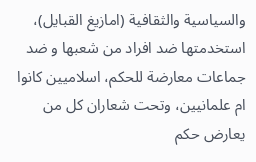والسياسية والثقافية (امازيغ القبايل)، استخدمتها ضد افراد من شعبها و ضد جماعات معارضة للحكم، اسلاميين كانوا ام علمانيين، وتحت شعاران كل من يعارض حكم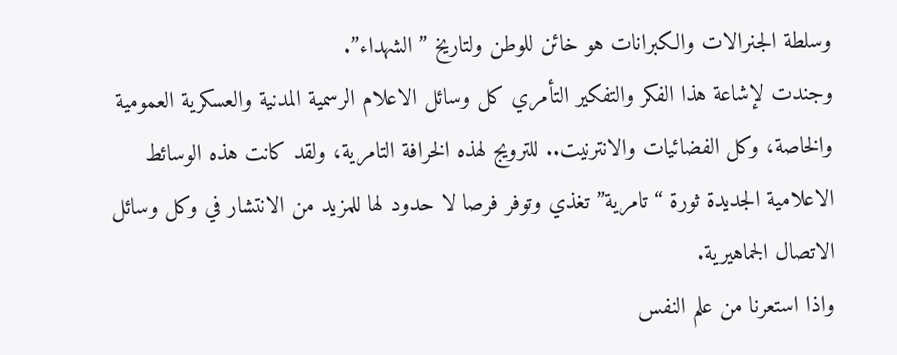وسلطة الجنرالات والكبرانات هو خائن للوطن ولتاريخ ” الشهداء”.
وجندت لإشاعة هذا الفكر والتفكير التأمري كل وسائل الاعلام الرسمية المدنية والعسكرية العمومية والخاصة، وكل الفضائيات والانترنيت.. للترويج لهذه الخرافة التامرية، ولقد كانت هذه الوسائط الاعلامية الجديدة ثورة “تامرية” تغذي وتوفر فرصا لا حدود لها للمزيد من الانتشار في وكل وسائل الاتصال الجماهيرية.
واذا استعرنا من علم النفس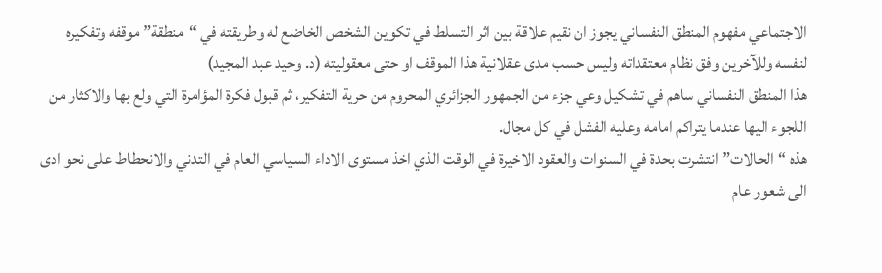الاجتماعي مفهوم المنطق النفساني يجوز ان نقيم علاقة بين اثر التسلط في تكوين الشخص الخاضع له وطريقته في “منطقة” موقفه وتفكيره لنفسه وللآخرين وفق نظام معتقداته وليس حسب مدى عقلانية هذا الموقف او حتى معقوليته (د. وحيد عبد المجيد)
هذا المنطق النفساني ساهم في تشكيل وعي جزء من الجمهور الجزائري المحروم من حرية التفكير، ثم قبول فكرة المؤامرة التي ولع بها والاكثار من اللجوء اليها عندما يتراكم امامه وعليه الفشل في كل مجال.
هذه “الحالات” انتشرت بحدة في السنوات والعقود الاخيرة في الوقت الذي اخذ مستوى الاداء السياسي العام في التدني والانحطاط على نحو ادى الى شعور عام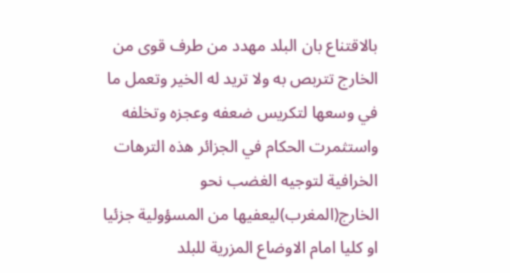بالاقتناع بان البلد مهدد من طرف قوى من الخارج تتربص به ولا تريد له الخير وتعمل ما في وسعها لتكريس ضعفه وعجزه وتخلفه واستثمرت الحكام في الجزائر هذه الترهات الخرافية لتوجيه الغضب نحو الخارج(المغرب)ليعفيها من المسؤولية جزئيا او كليا امام الاوضاع المزرية للبلد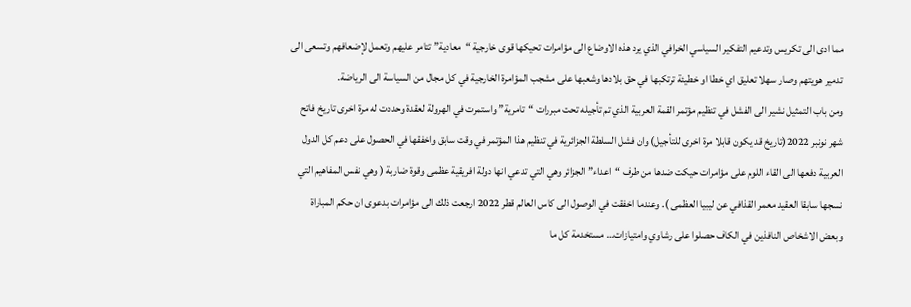مما ادى الى تكريس وتدعيم التفكير السياسي الخرافي الذي يرد هذه الاوضاع الى مؤامرات تحيكها قوى خارجية “معادية” تتامر عليهم وتعمل لإضعافهم وتسعى الى تدمير هويتهم وصار سهلا تعليق اي خطا او خطيئة ترتكبها في حق بلادها وشعبها على مشجب المؤامرة الخارجية في كل مجال من السياسة الى الرياضة.
ومن باب التمثيل نشير الى الفشل في تنظيم مؤتمر القمة العربية الذي تم تأجيله تحت مبررات “تامرية” واستمرت في الهرولة لعقدة وحددت له مرة اخرى تاريخ فاتح شهر نونبر 2022(تاريخ قد يكون قابلا مرة اخرى للتأجيل) وان فشل السلطة الجزائرية في تنظيم هذا المؤتمر في وقت سابق واخفقها في الحصول على دعم كل الدول العربية دفعها الى القاء اللوم على مؤامرات حيكت ضدها من طرف “اعداء” الجزائر وهي التي تدعي انها دولة افريقية عظمى وقوة ضاربة ( وهي نفس المفاهيم التي نسجها سابقا العقيد معمر القذافي عن ليبيا العظمى ). وعندما اخفقت في الوصول الى كاس العالم قطر 2022 ارجعت ذلك الى مؤامرات بدعوى ان حكم المباراة وبعض الاشخاص النافذين في الكاف حصلوا على رشاوي وامتيازات… مستخدمة كل ما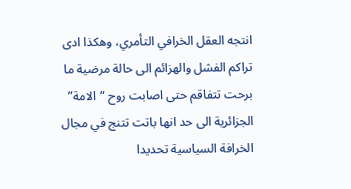انتجه العقل الخرافي التأمري، وهكذا ادى تراكم الفشل والهزائم الى حالة مرضية ما برحت تتفاقم حتى اصابت روح “الامة” الجزائرية الى حد انها باتت تتنج في مجال الخرافة السياسية تحديدا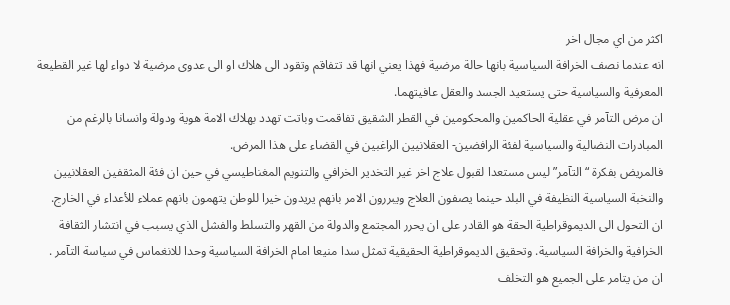اكثر من اي مجال اخر
انه عندما نصف الخرافة السياسية بانها حالة مرضية فهذا يعني انها قد تتفاقم وتقود الى هلاك او الى عدوى مرضية لا دواء لها غير القطيعة المعرفية والسياسية حتى يستعيد الجسد والعقل عافيتهما.
ان مرض التآمر في عقلية الحاكمين والمحكومين في القطر الشقيق تفاقمت وباتت تهدد بهلاك الامة هوية ودولة وانسانا بالرغم من المبادرات النضالية والسياسية لفئة الرافضين- العقلانيين الراغبين في القضاء على هذا المرض.
فالمريض بفكرة “التآمر” ليس مستعدا لقبول علاج اخر غير التخدير الخرافي والتنويم المغناطيسي في حين ان فئة المثقفين العقلانيين والنخبة السياسية النظيفة في البلد حينما يصفون العلاج ويبررون الامر بانهم يريدون خيرا للوطن يتهمون بانهم عملاء للأعداء في الخارج.
ان التحول الى الديموقراطية الحقة هو القادر على ان يحرر المجتمع والدولة من القهر والتسلط والفشل الذي يسبب في انتشار الثقافة الخرافية والخرافة السياسية. وتحقيق الديموقراطية الحقيقية تمثل سدا منيعا امام الخرافة السياسية وحدا للانغماس في سياسة التآمر .
ان من يتامر على الجميع هو التخلف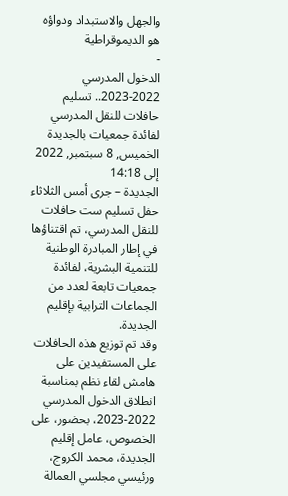والجهل والاستبداد ودواؤه هو الديموقراطية
-
الدخول المدرسي 2022-2023.. تسليم حافلات للنقل المدرسي لفائدة جمعيات بالجديدة
الخميس, 8 سبتمبر, 2022 إلى 14:18
الجديدة – جرى أمس الثلاثاء حفل تسليم ست حافلات للنقل المدرسي، تم اقتناؤها في إطار المبادرة الوطنية للتنمية البشرية، لفائدة جمعيات تابعة لعدد من الجماعات الترابية بإقليم الجديدة.
وقد تم توزيع هذه الحافلات على المستفيدين على هامش لقاء نظم بمناسبة انطلاق الدخول المدرسي 2022-2023، بحضور، على الخصوص، عامل إقليم الجديدة، محمد الكروج، ورئيسي مجلسي العمالة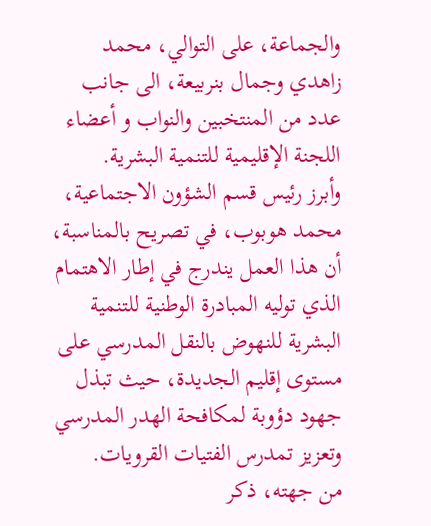والجماعة، على التوالي، محمد زاهدي وجمال بنربيعة، الى جانب عدد من المنتخبين والنواب و أعضاء اللجنة الإقليمية للتنمية البشرية.
وأبرز رئيس قسم الشؤون الاجتماعية، محمد هوبوب، في تصريح بالمناسبة، أن هذا العمل يندرج في إطار الاهتمام الذي توليه المبادرة الوطنية للتنمية البشرية للنهوض بالنقل المدرسي على مستوى إقليم الجديدة، حيث تبذل جهود دؤوبة لمكافحة الهدر المدرسي وتعزيز تمدرس الفتيات القرويات.
من جهته، ذكر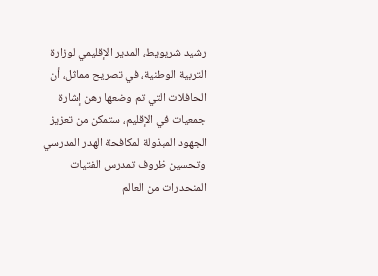رشيد شريويط، المدير الإقليمي لوزارة التربية الوطنية، في تصريح مماثل، أن الحافلات التي تم وضعها رهن إشارة جمعيات في الإقليم، ستمكن من تعزيز الجهود المبذولة لمكافحة الهدر المدرسي وتحسين ظروف تمدرس الفتيات المنحدرات من العالم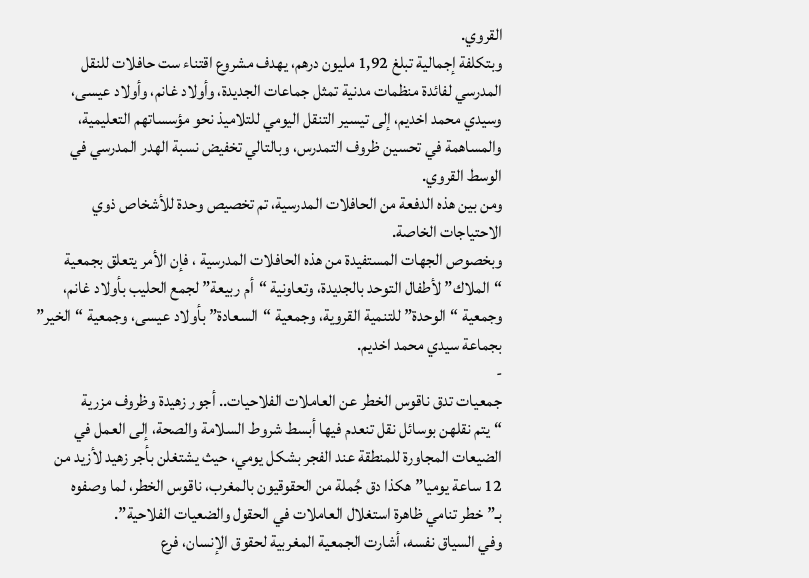القروي.
وبتكلفة إجمالية تبلغ 1,92 مليون درهم، يهدف مشروع اقتناء ست حافلات للنقل المدرسي لفائدة منظمات مدنية تمثل جماعات الجديدة، وأولاد غانم، وأولاد عيسى، وسيدي محمد اخديم، إلى تيسير التنقل اليومي للتلاميذ نحو مؤسساتهم التعليمية، والمساهمة في تحسين ظروف التمدرس، وبالتالي تخفيض نسبة الهدر المدرسي في الوسط القروي.
ومن بين هذه الدفعة من الحافلات المدرسية، تم تخصيص وحدة للأشخاص ذوي الاحتياجات الخاصة.
وبخصوص الجهات المستفيدة من هذه الحافلات المدرسية ، فإن الأمر يتعلق بجمعية “الملاك” لأطفال التوحد بالجديدة، وتعاونية “أم ربيعة” لجمع الحليب بأولاد غانم، وجمعية “الوحدة” للتنمية القروية، وجمعية “السعادة” بأولاد عيسى، وجمعية “الخير” بجماعة سيدي محمد اخديم.
-
جمعيات تدق ناقوس الخطر عن العاملات الفلاحيات.. أجور زهيدة وظروف مزرية
“يتم نقلهن بوسائل نقل تنعدم فيها أبسط شروط السلامة والصحة، إلى العمل في الضيعات المجاورة للمنطقة عند الفجر بشكل يومي، حيث يشتغلن بأجر زهيد لأزيد من 12 ساعة يوميا” هكذا دق جُملة من الحقوقيون بالمغرب، ناقوس الخطر، لما وصفوه بـ”خطر تنامي ظاهرة استغلال العاملات في الحقول والضعيات الفلاحية”.
وفي السياق نفسه، أشارت الجمعية المغربية لحقوق الإنسان، فرع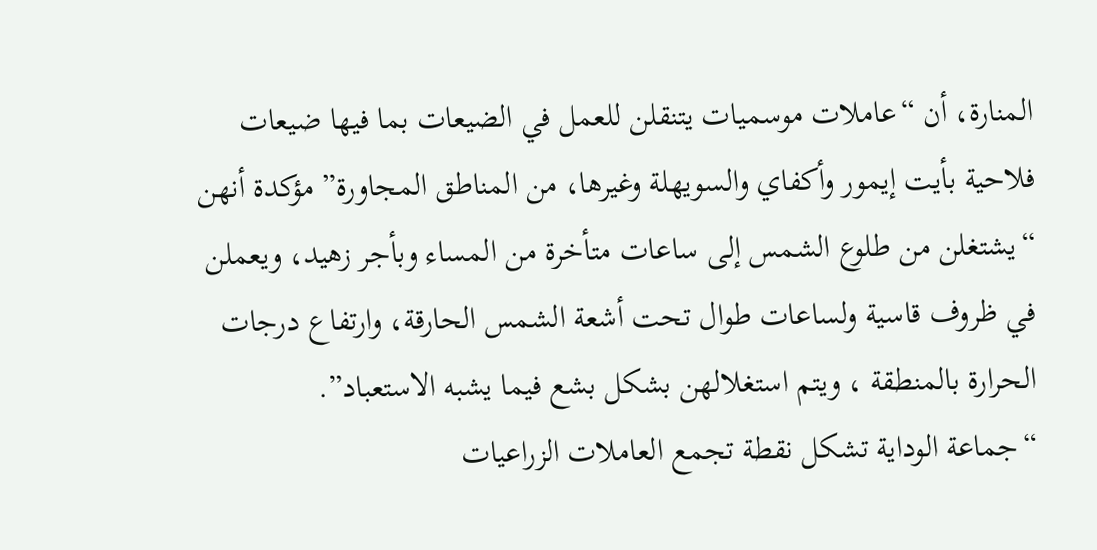المنارة، أن “عاملات موسميات يتنقلن للعمل في الضيعات بما فيها ضيعات فلاحية بأيت إيمور وأكفاي والسويهلة وغيرها، من المناطق المجاورة” مؤكدة أنهن “يشتغلن من طلوع الشمس إلى ساعات متأخرة من المساء وبأجر زهيد، ويعملن في ظروف قاسية ولساعات طوال تحت أشعة الشمس الحارقة، وارتفاع درجات الحرارة بالمنطقة ، ويتم استغلالهن بشكل بشع فيما يشبه الاستعباد”.
“جماعة الوداية تشكل نقطة تجمع العاملات الزراعيات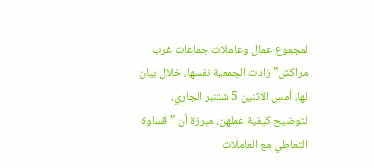لمجموع عمال وعاملات جماعات غرب مراكش” زادت الجمعية نفسها، خلال بيان لها، أمس الاثنين 5 شتنبر الجاري، لتوضيح كيفية عملهن، مبرزة أن ” قساوة التعاطي مع العاملات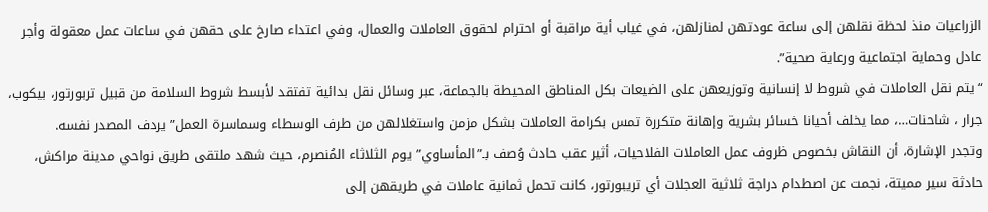الزراعيات منذ لحظة نقلهن إلى ساعة عودتهن لمنازلهن، في غياب أية مراقبة أو احترام لحقوق العاملات والعمال، وفي اعتداء صارخ على حقهن في ساعات عمل معقولة وأجر عادل وحماية اجتماعية ورعاية صحية”.
“يتم نقل العاملات في شروط لا إنسانية وتوزيعهن على الضيعات بكل المناطق المحيطة بالجماعة، عبر وسائل نقل بدائية تفتقد لأبسط شروط السلامة من قبيل تربورتور، بيكوب، جرار ، شاحنات…، مما يخلف أحيانا خسائر بشرية وإهانة متكررة تمس بكرامة العاملات بشكل مزمن واستغلالهن من طرف الوسطاء وسماسرة العمل” يردف المصدر نفسه.
وتجدر الإشارة، أن النقاش بخصوص ظروف عمل العاملات الفلاحيات، أثير عقب حادث وُصف بـ”المأساوي” يوم الثلاثاء المُنصرم، حيث شهد ملتقى طريق نواحي مدينة مراكش، حادثة سير مميتة، نجمت عن اصطدام دراجة ثلاثية العجلات أي تريبورتور، كانت تحمل ثمانية عاملات في طريقهن إلى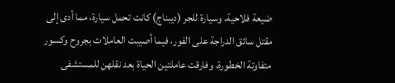ضيعة فلاحية، وسيارة للجر (ديبناج) كانت تحمل سيارة، مما أدى إلى مقتل سائق الدراجة على الفور، فيما أصيبت العاملات بجروح وكسور متفاوتة الخطورة، وفارقت عاملتين الحياة بعد نقلهن للمستشفى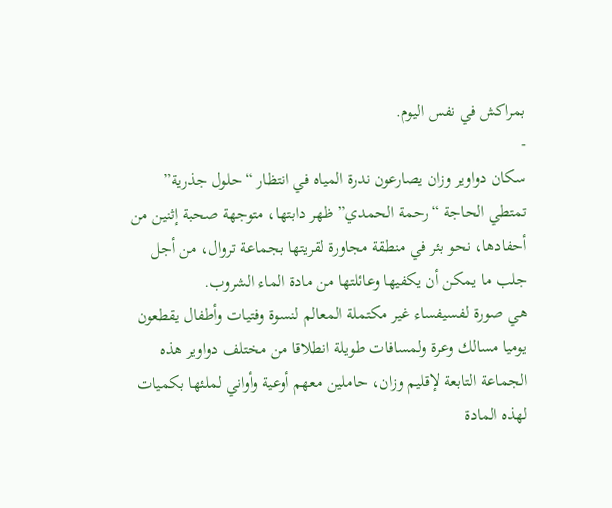بمراكش في نفس اليوم.
-
سكان دواوير وزان يصارعون ندرة المياه في انتظار “حلول جذرية”
تمتطي الحاجة “رحمة الحمدي” ظهر دابتها، متوجهة صحبة إثنين من أحفادها، نحو بئر في منطقة مجاورة لقريتها بجماعة تروال، من أجل جلب ما يمكن أن يكفيها وعائلتها من مادة الماء الشروب.
هي صورة لفسيفساء غير مكتملة المعالم لنسوة وفتيات وأطفال يقطعون يوميا مسالك وعرة ولمسافات طويلة انطلاقا من مختلف دواوير هذه الجماعة التابعة لإقليم وزان، حاملين معهم أوعية وأواني لملئها بكميات لهذه المادة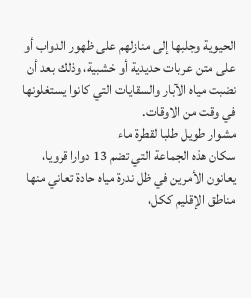الحيوية وجلبها إلى منازلهم على ظهور الدواب أو على متن عربات حديدية أو خشبية، وذلك بعد أن نضبت مياه الآبار والسقايات التي كانوا يستغلونها في وقت من الاوقات.
مشوار طويل طلبا لقطرة ماء
سكان هذه الجماعة التي تضم 13 دوارا قرويا، يعانون الأمرين في ظل ندرة مياه حادة تعاني منها مناطق الإقليم ككل،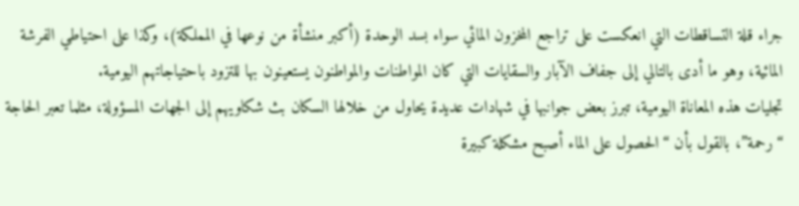جراء قلة التساقطات التي انعكست على تراجع المخزون المائي سواء بسد الوحدة (أكبر منشأة من نوعها في المملكة)، وكذا على احتياطي الفرشة المائية، وهو ما أدى بالتالي إلى جفاف الآبار والسقايات التي كان المواطنات والمواطنون يستعينون بها للتزود باحتياجاتهم اليومية.
تجليات هذه المعاناة اليومية، تبرز بعض جوانبها في شهادات عديدة يحاول من خلالها السكان بث شكاويهم إلى الجهات المسؤولة، مثلما تعبر الحاجة “رحمة”، بالقول بأن “الحصول على الماء أصبح مشكلة كبيرة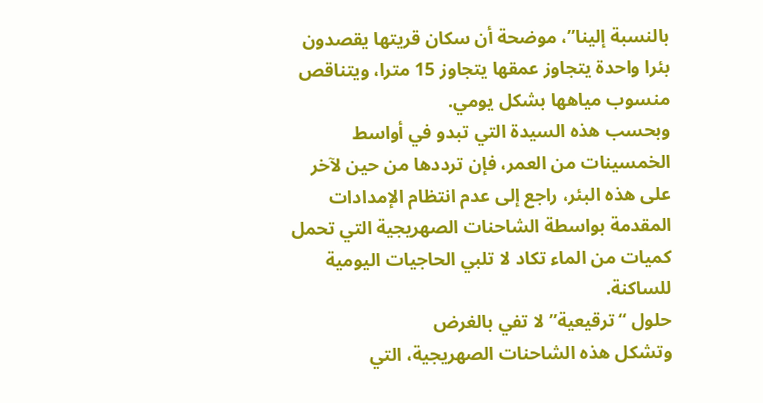بالنسبة إلينا”، موضحة أن سكان قريتها يقصدون بئرا واحدة يتجاوز عمقها يتجاوز 15 مترا، ويتناقص منسوب مياهها بشكل يومي.
وبحسب هذه السيدة التي تبدو في أواسط الخمسينات من العمر، فإن ترددها من حين لآخر على هذه البئر، راجع إلى عدم انتظام الإمدادات المقدمة بواسطة الشاحنات الصهريجية التي تحمل كميات من الماء تكاد لا تلبي الحاجيات اليومية للساكنة.
حلول “ترقيعية” لا تفي بالغرض
وتشكل هذه الشاحنات الصهريجية، التي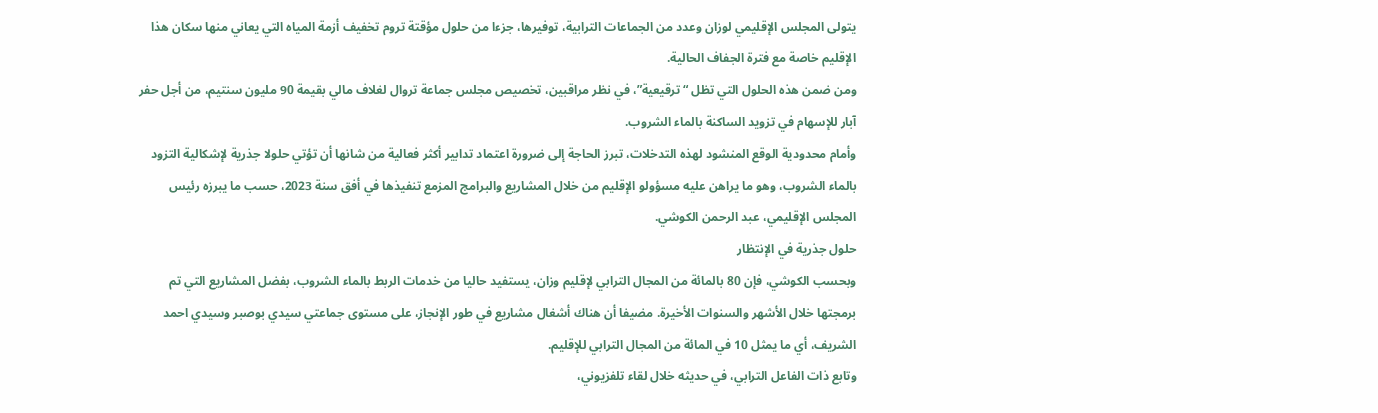يتولى المجلس الإقليمي لوزان وعدد من الجماعات الترابية، توفيرها، جزءا من حلول مؤقتة تروم تخفيف أزمة المياه التي يعاني منها سكان هذا الإقليم خاصة مع فترة الجفاف الحالية.
ومن ضمن هذه الحلول التي تظل “ترقيعية”، في نظر مراقبين، تخصيص مجلس جماعة تروال لغلاف مالي بقيمة 90 مليون سنتيم، من أجل حفر آبار للإسهام في تزويد الساكنة بالماء الشروب.
وأمام محدودية الوقع المنشود لهذه التدخلات، تبرز الحاجة إلى ضرورة اعتماد تدابير أكثر فعالية من شانها أن تؤتي حلولا جذرية لإشكالية التزود بالماء الشروب، وهو ما يراهن عليه مسؤولو الإقليم من خلال المشاريع والبرامج المزمع تنفيذها في أفق سنة 2023، حسب ما يبرزه رئيس المجلس الإقليمي، عبد الرحمن الكوشي.
حلول جذرية في الإنتظار
وبحسب الكوشي، فإن 80 بالمائة من المجال الترابي لإقليم وزان، يستفيد حاليا من خدمات الربط بالماء الشروب، بفضل المشاريع التي تم برمجتها خلال الأشهر والسنوات الأخيرة. مضيفا أن هناك أشغال مشاريع في طور الإنجاز، على مستوى جماعتي سيدي بوصبر وسيدي احمد الشريف، أي ما يمثل 10 في المائة من المجال الترابي للإقليم.
وتابع ذات الفاعل الترابي، في حديثه خلال لقاء تلفزيوني،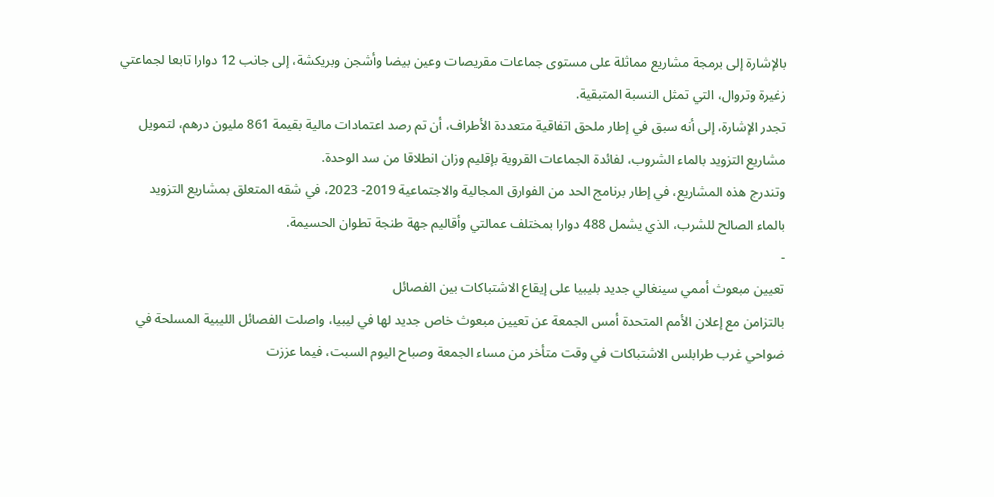بالإشارة إلى برمجة مشاريع مماثلة على مستوى جماعات مقريصات وعين بيضا وأشجن وبريكشة، إلى جانب 12 دوارا تابعا لجماعتي زغيرة وتروال، التي تمثل النسبة المتبقية.
تجدر الإشارة، إلى أنه سبق في إطار ملحق اتفاقية متعددة الأطراف، أن تم رصد اعتمادات مالية بقيمة 861 مليون درهم، لتمويل مشاريع التزويد بالماء الشروب، لفائدة الجماعات القروية بإقليم وزان انطلاقا من سد الوحدة.
وتندرج هذه المشاريع، في إطار برنامج الحد من الفوارق المجالية والاجتماعية 2019- 2023، في شقه المتعلق بمشاريع التزويد بالماء الصالح للشرب، الذي يشمل 488 دوارا بمختلف عمالتي وأقاليم جهة طنجة تطوان الحسيمة.
-
تعيين مبعوث أممي سينغالي جديد بليبيا على إيقاع الاشتباكات بين الفصائل
بالتزامن مع إعلان الأمم المتحدة أمس الجمعة عن تعيين مبعوث خاص جديد لها في ليبيا، واصلت الفصائل الليبية المسلحة في ضواحي غرب طرابلس الاشتباكات في وقت متأخر من مساء الجمعة وصباح اليوم السبت، فيما عززت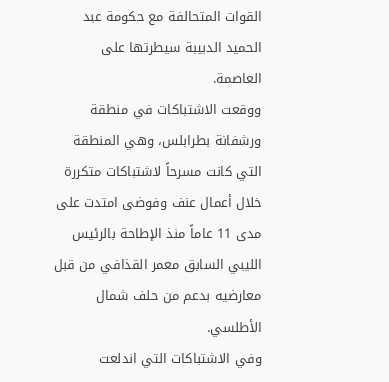القوات المتحالفة مع حكومة عبد الحميد الدبيبة سيطرتها على العاصمة.
ووقعت الاشتباكات في منطقة ورشفانة بطرابلس، وهي المنطقة التي كانت مسرحاً لاشتباكات متكررة خلال أعمال عنف وفوضى امتدت على مدى 11 عاماً منذ الإطاحة بالرئيس الليبي السابق معمر القذافي من قبل معارضيه بدعم من حلف شمال الأطلسي.
وفي الاشتباكات التي اندلعت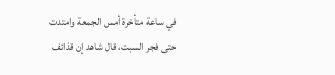في ساعة متأخرة أمس الجمعة وامتدت حتى فجر السبت، قال شاهد إن قذائف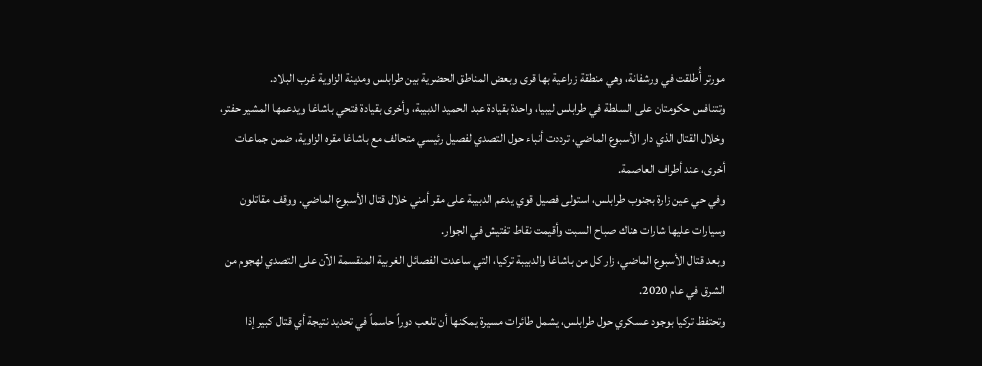مورتر أُطلقت في ورشفانة، وهي منطقة زراعية بها قرى وبعض المناطق الحضرية بين طرابلس ومدينة الزاوية غرب البلاد.
وتتنافس حكومتان على السلطة في طرابلس ليبيا، واحدة بقيادة عبد الحميد الدبيبة، وأخرى بقيادة فتحي باشاغا ويدعمها المشير حفتر، وخلال القتال الذي دار الأسبوع الماضي، ترددت أنباء حول التصدي لفصيل رئيسي متحالف مع باشاغا مقره الزاوية، ضمن جماعات أخرى، عند أطراف العاصمة.
وفي حي عين زارة بجنوب طرابلس، استولى فصيل قوي يدعم الدبيبة على مقر أمني خلال قتال الأسبوع الماضي. ووقف مقاتلون وسيارات عليها شارات هناك صباح السبت وأقيمت نقاط تفتيش في الجوار.
وبعد قتال الأسبوع الماضي، زار كل من باشاغا والدبيبة تركيا، التي ساعدت الفصائل الغربية المنقسمة الآن على التصدي لهجوم من الشرق في عام 2020.
وتحتفظ تركيا بوجود عسكري حول طرابلس، يشمل طائرات مسيرة يمكنها أن تلعب دوراً حاسماً في تحديد نتيجة أي قتال كبير إذا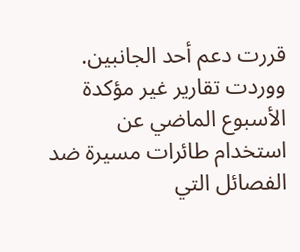قررت دعم أحد الجانبين. ووردت تقارير غير مؤكدة الأسبوع الماضي عن استخدام طائرات مسيرة ضد الفصائل التي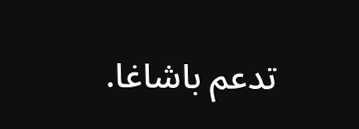تدعم باشاغا.